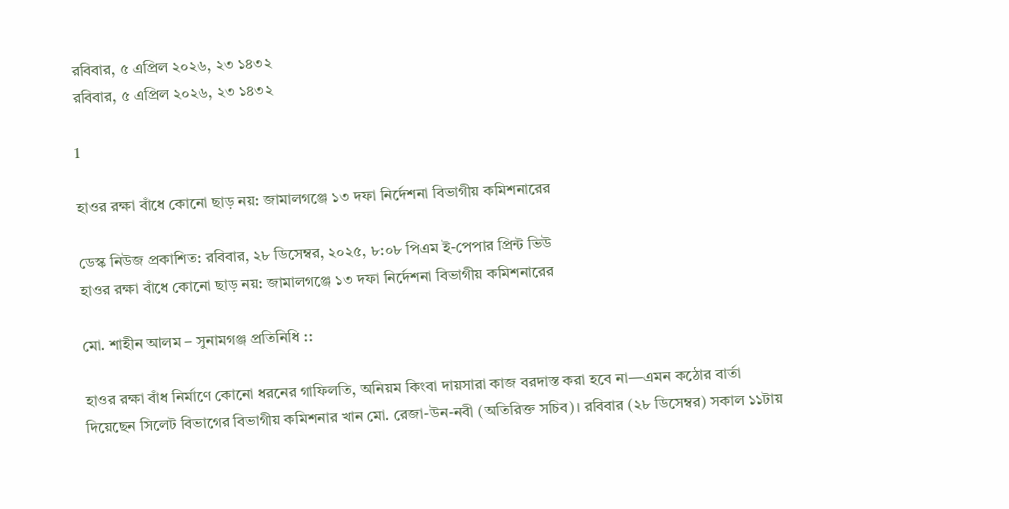রবিবার, ৫ এপ্রিল ২০২৬, ২৩ ১৪৩২
রবিবার, ৫ এপ্রিল ২০২৬, ২৩ ১৪৩২

1

হাওর রক্ষা বাঁধে কোনো ছাড় নয়: জামালগঞ্জে ১৩ দফা নির্দেশনা বিভাগীয় কমিশনারের

ডেস্ক নিউজ প্রকাশিত: রবিবার, ২৮ ডিসেম্বর, ২০২৫, ৮:০৮ পিএম ই-পেপার প্রিন্ট ভিউ
হাওর রক্ষা বাঁধে কোনো ছাড় নয়: জামালগঞ্জে ১৩ দফা নির্দেশনা বিভাগীয় কমিশনারের

মো. শাহীন আলম – সুনামগঞ্জ প্রতিনিধি ::

হাওর রক্ষা বাঁধ নির্মাণে কোনো ধরনের গাফিলতি, অনিয়ম কিংবা দায়সারা কাজ বরদাস্ত করা হবে না—এমন কঠোর বার্তা দিয়েছেন সিলেট বিভাগের বিভাগীয় কমিশনার খান মো. রেজা-উন-নবী (অতিরিক্ত সচিব)। রবিবার (২৮ ডিসেম্বর) সকাল ১১টায়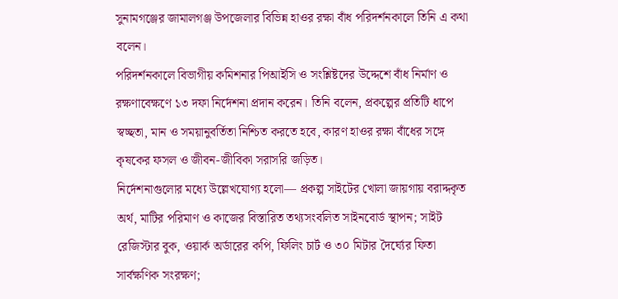সুনামগঞ্জের জামালগঞ্জ উপজেলার বিভিন্ন হাওর রক্ষা বাঁধ পরিদর্শনকালে তিনি এ কথা বলেন।
পরিদর্শনকালে বিভাগীয় কমিশনার পিআইসি ও সংশ্লিষ্টদের উদ্দেশে বাঁধ নির্মাণ ও রক্ষণাবেক্ষণে ১৩ দফা নির্দেশনা প্রদান করেন। তিনি বলেন, প্রকল্পের প্রতিটি ধাপে স্বচ্ছতা, মান ও সময়ানুবর্তিতা নিশ্চিত করতে হবে, কারণ হাওর রক্ষা বাঁধের সঙ্গে কৃষকের ফসল ও জীবন-জীবিকা সরাসরি জড়িত।
নির্দেশনাগুলোর মধ্যে উল্লেখযোগ্য হলো— প্রকল্প সাইটের খোলা জায়গায় বরাদ্দকৃত অর্থ, মাটির পরিমাণ ও কাজের বিস্তারিত তথ্যসংবলিত সাইনবোর্ড স্থাপন; সাইট রেজিস্টার বুক, ওয়ার্ক অর্ডারের কপি, ফিলিং চার্ট ও ৩০ মিটার দৈর্ঘ্যের ফিতা সার্বক্ষণিক সংরক্ষণ;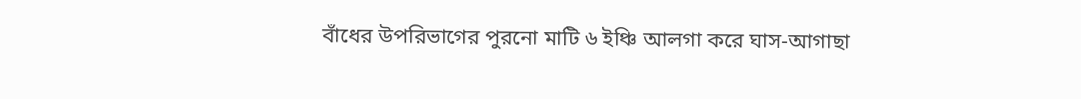বাঁধের উপরিভাগের পুরনো মাটি ৬ ইঞ্চি আলগা করে ঘাস-আগাছা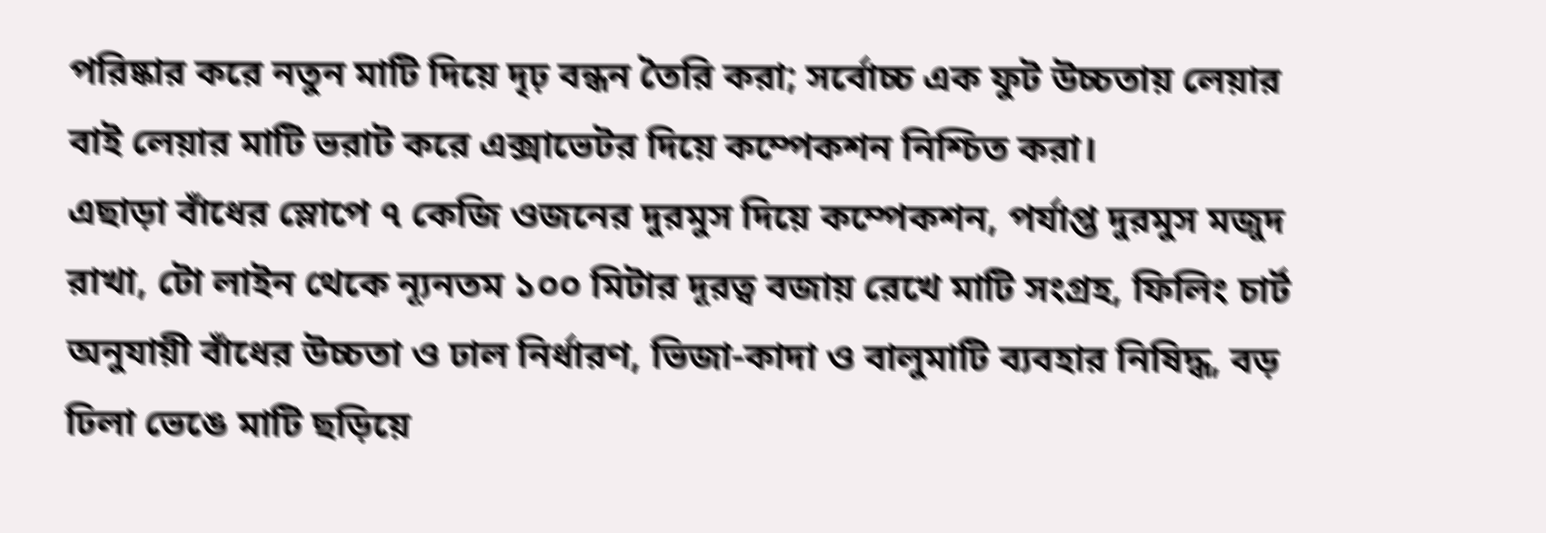পরিষ্কার করে নতুন মাটি দিয়ে দৃঢ় বন্ধন তৈরি করা; সর্বোচ্চ এক ফুট উচ্চতায় লেয়ার বাই লেয়ার মাটি ভরাট করে এক্সাভেটর দিয়ে কম্পেকশন নিশ্চিত করা।
এছাড়া বাঁধের স্লোপে ৭ কেজি ওজনের দুরমুস দিয়ে কম্পেকশন, পর্যাপ্ত দুরমুস মজুদ রাখা, টো লাইন থেকে ন্যূনতম ১০০ মিটার দূরত্ব বজায় রেখে মাটি সংগ্রহ, ফিলিং চার্ট অনুযায়ী বাঁধের উচ্চতা ও ঢাল নির্ধারণ, ভিজা-কাদা ও বালুমাটি ব্যবহার নিষিদ্ধ, বড় ঢিলা ভেঙে মাটি ছড়িয়ে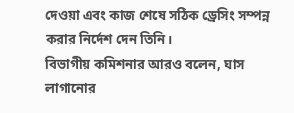দেওয়া এবং কাজ শেষে সঠিক ড্রেসিং সম্পন্ন করার নির্দেশ দেন তিনি।
বিভাগীয় কমিশনার আরও বলেন, ঘাস লাগানোর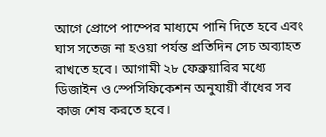আগে প্রোপে পাম্পের মাধ্যমে পানি দিতে হবে এবং ঘাস সতেজ না হওয়া পর্যন্ত প্রতিদিন সেচ অব্যাহত রাখতে হবে। আগামী ২৮ ফেব্রুয়ারির মধ্যে ডিজাইন ও স্পেসিফিকেশন অনুযায়ী বাঁধের সব কাজ শেষ করতে হবে।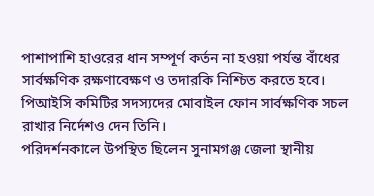পাশাপাশি হাওরের ধান সম্পূর্ণ কর্তন না হওয়া পর্যন্ত বাঁধের সার্বক্ষণিক রক্ষণাবেক্ষণ ও তদারকি নিশ্চিত করতে হবে। পিআইসি কমিটির সদস্যদের মোবাইল ফোন সার্বক্ষণিক সচল রাখার নির্দেশও দেন তিনি।
পরিদর্শনকালে উপস্থিত ছিলেন সুনামগঞ্জ জেলা স্থানীয়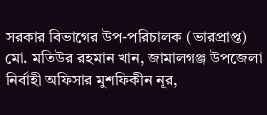সরকার বিভাগের উপ-পরিচালক (ভারপ্রাপ্ত) মো. মতিউর রহমান খান, জামালগঞ্জ উপজেলা নির্বাহী অফিসার মুশফিকীন নূর,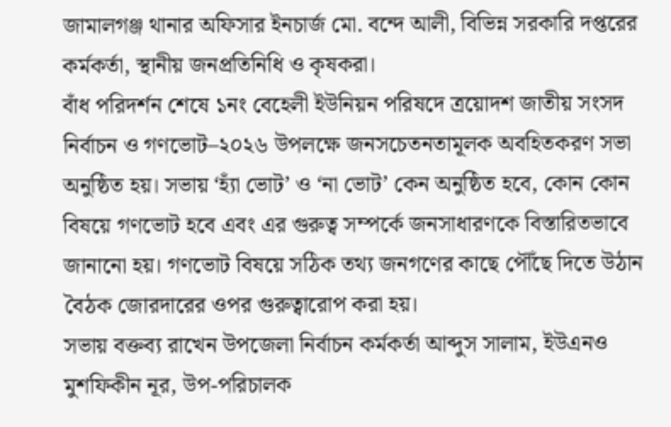জামালগঞ্জ থানার অফিসার ইনচার্জ মো. বন্দে আলী, বিভিন্ন সরকারি দপ্তরের কর্মকর্তা, স্থানীয় জনপ্রতিনিধি ও কৃষকরা।
বাঁধ পরিদর্শন শেষে ১নং বেহেলী ইউনিয়ন পরিষদে ত্রয়োদশ জাতীয় সংসদ নির্বাচন ও গণভোট–২০২৬ উপলক্ষে জনসচেতনতামূলক অবহিতকরণ সভা অনুষ্ঠিত হয়। সভায় ‘হ্যাঁ ভোট’ ও ‘না ভোট’ কেন অনুষ্ঠিত হবে, কোন কোন বিষয়ে গণভোট হবে এবং এর গুরুত্ব সম্পর্কে জনসাধারণকে বিস্তারিতভাবে জানানো হয়। গণভোট বিষয়ে সঠিক তথ্য জনগণের কাছে পৌঁছে দিতে উঠান বৈঠক জোরদারের ওপর গুরুত্বারোপ করা হয়।
সভায় বক্তব্য রাখেন উপজেলা নির্বাচন কর্মকর্তা আব্দুস সালাম, ইউএনও মুশফিকীন নূর, উপ-পরিচালক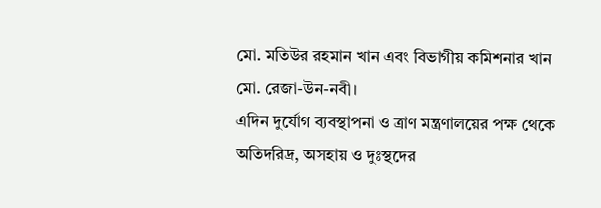মো. মতিউর রহমান খান এবং বিভাগীয় কমিশনার খান মো. রেজা-উন-নবী।
এদিন দুর্যোগ ব্যবস্থাপনা ও ত্রাণ মন্ত্রণালয়ের পক্ষ থেকে অতিদরিদ্র, অসহায় ও দুঃস্থদের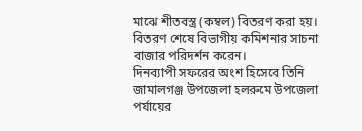মাঝে শীতবস্ত্র (কম্বল) বিতরণ করা হয়। বিতরণ শেষে বিভাগীয় কমিশনার সাচনা বাজার পরিদর্শন করেন।
দিনব্যাপী সফরের অংশ হিসেবে তিনি জামালগঞ্জ উপজেলা হলরুমে উপজেলা পর্যায়ের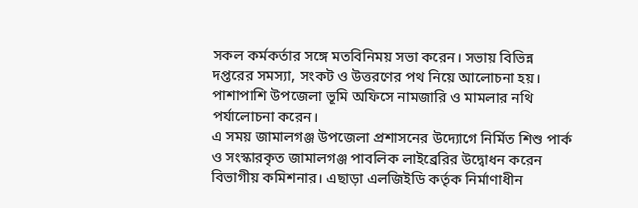সকল কর্মকর্তার সঙ্গে মতবিনিময় সভা করেন। সভায় বিভিন্ন দপ্তরের সমস্যা, সংকট ও উত্তরণের পথ নিয়ে আলোচনা হয়। পাশাপাশি উপজেলা ভূমি অফিসে নামজারি ও মামলার নথি পর্যালোচনা করেন।
এ সময় জামালগঞ্জ উপজেলা প্রশাসনের উদ্যোগে নির্মিত শিশু পার্ক ও সংস্কারকৃত জামালগঞ্জ পাবলিক লাইব্রেরির উদ্বোধন করেন বিভাগীয় কমিশনার। এছাড়া এলজিইডি কর্তৃক নির্মাণাধীন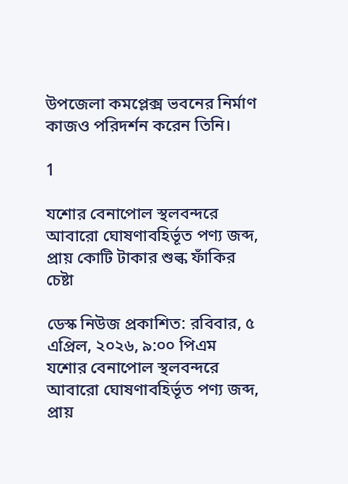উপজেলা কমপ্লেক্স ভবনের নির্মাণ কাজও পরিদর্শন করেন তিনি।

1

যশোর বেনাপোল স্থলবন্দরে আবারো ঘোষণাবহির্ভূত পণ্য জব্দ, প্রায় কোটি টাকার শুল্ক ফাঁকির চেষ্টা

ডেস্ক নিউজ প্রকাশিত: রবিবার, ৫ এপ্রিল, ২০২৬, ৯:০০ পিএম
যশোর বেনাপোল স্থলবন্দরে আবারো ঘোষণাবহির্ভূত পণ্য জব্দ, প্রায়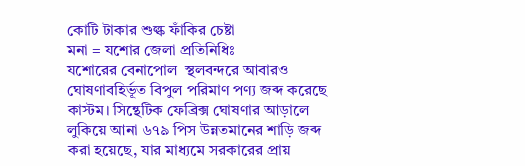কোটি টাকার শুল্ক ফাঁকির চেষ্টা
মনা = যশোর জেলা প্রতিনিধিঃ
যশোরের বেনাপোল  স্থলবন্দরে আবারও ঘোষণাবহির্ভূত বিপুল পরিমাণ পণ্য জব্দ করেছে কাস্টম। সিন্থেটিক ফেব্রিক্স ঘোষণার আড়ালে লুকিয়ে আনা ৬৭৯ পিস উন্নতমানের শাড়ি জব্দ করা হয়েছে, যার মাধ্যমে সরকারের প্রায়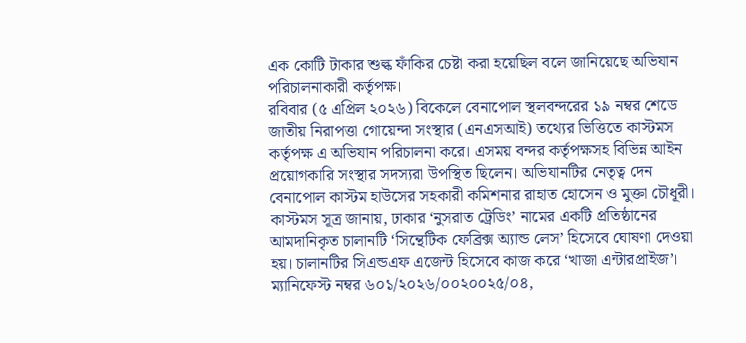এক কোটি টাকার শুল্ক ফাঁকির চেষ্টা করা হয়েছিল বলে জানিয়েছে অভিযান পরিচালনাকারী কর্তৃপক্ষ।
রবিবার (৫ এপ্রিল ২০২৬) বিকেলে বেনাপোল স্থলবন্দরের ১৯ নম্বর শেডে জাতীয় নিরাপত্তা গোয়েন্দা সংস্থার (এনএসআই) তথ্যের ভিত্তিতে কাস্টমস কর্তৃপক্ষ এ অভিযান পরিচালনা করে। এসময় বন্দর কর্তৃপক্ষসহ বিভিন্ন আইন প্রয়োগকারি সংস্থার সদস্যরা উপস্থিত ছিলেন। অভিযানটির নেতৃত্ব দেন বেনাপোল কাস্টম হাউসের সহকারী কমিশনার রাহাত হোসেন ও মুক্তা চৌধূরী।
কাস্টমস সূত্র জানায়, ঢাকার ‘নুসরাত ট্রেডিং’ নামের একটি প্রতিষ্ঠানের আমদানিকৃত চালানটি ‘সিন্থেটিক ফেব্রিক্স অ্যান্ড লেস’ হিসেবে ঘোষণা দেওয়া হয়। চালানটির সিএন্ডএফ এজেন্ট হিসেবে কাজ করে ‘খাজা এন্টারপ্রাইজ’। ম্যানিফেস্ট নম্বর ৬০১/২০২৬/০০২০০২৫/০৪,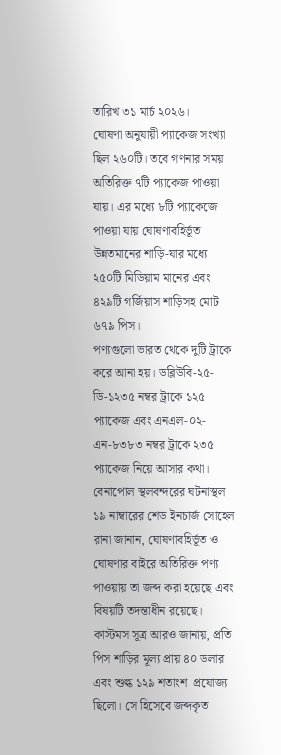তারিখ ৩১ মার্চ ২০২৬।
ঘোষণা অনুযায়ী প্যাকেজ সংখ্যা ছিল ২৬০টি। তবে গণনার সময় অতিরিক্ত ৭টি প্যাকেজ পাওয়া যায়। এর মধ্যে ৮টি প্যাকেজে পাওয়া যায় ঘোষণাবহির্ভূত উন্নতমানের শাড়ি-যার মধ্যে ২৫০টি মিডিয়াম মানের এবং ৪২৯টি গর্জিয়াস শাড়িসহ মোট ৬৭৯ পিস।
পণ্যগুলো ভারত থেকে দুটি ট্রাকে করে আনা হয়। ডব্লিউবি-২৫-ডি-১২৩৫ নম্বর ট্রাকে ১২৫ প্যাকেজ এবং এনএল-০২-এন-৮৩৮৩ নম্বর ট্রাকে ২৩৫ প্যাকেজ নিয়ে আসার কথা।
বেনাপোল স্থলবন্দরের ঘটনাস্থল ১৯ নাম্বারের শেড ইনচার্জ সোহেল রানা জানান, ঘোষণাবহির্ভূত ও ঘোষণার বাইরে অতিরিক্ত পণ্য পাওয়ায় তা জব্দ করা হয়েছে এবং বিষয়টি তদন্তাধীন রয়েছে।
কাস্টমস সূত্র আরও জানায়, প্রতি পিস শাড়ির মূল্য প্রায় ৪০ ডলার এবং শুল্ক ১২৯ শতাংশ  প্রযোজ্য ছিলো। সে হিসেবে জব্দকৃত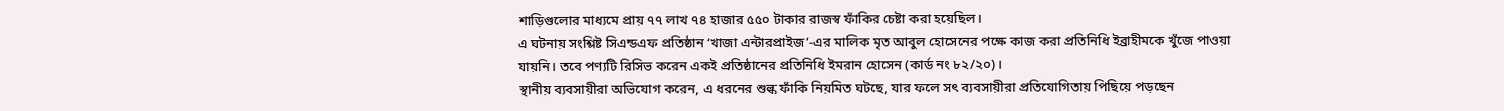শাড়িগুলোর মাধ্যমে প্রায় ৭৭ লাখ ৭৪ হাজার ৫৫০ টাকার রাজস্ব ফাঁকির চেষ্টা করা হয়েছিল।
এ ঘটনায় সংশ্লিষ্ট সিএন্ডএফ প্রতিষ্ঠান ‘খাজা এন্টারপ্রাইজ’-এর মালিক মৃত আবুল হোসেনের পক্ষে কাজ করা প্রতিনিধি ইব্রাহীমকে খুঁজে পাওয়া যায়নি। তবে পণ্যটি রিসিভ করেন একই প্রতিষ্ঠানের প্রতিনিধি ইমরান হোসেন (কার্ড নং ৮২/২০)।
স্থানীয় ব্যবসায়ীরা অভিযোগ করেন, এ ধরনের শুল্ক ফাঁকি নিয়মিত ঘটছে, যার ফলে সৎ ব্যবসায়ীরা প্রতিযোগিতায় পিছিয়ে পড়ছেন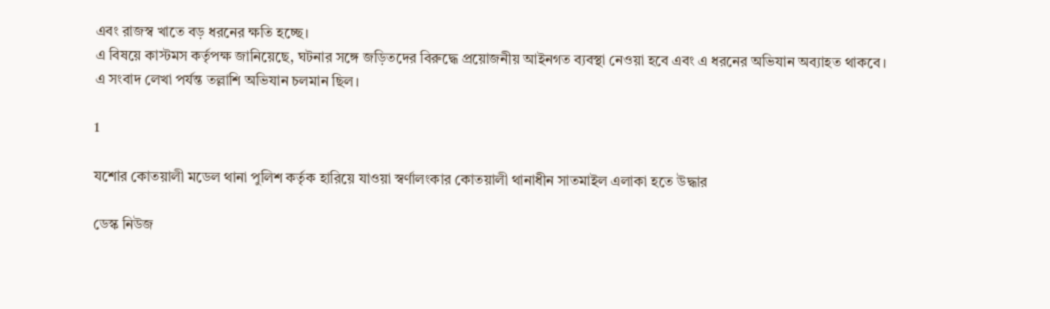এবং রাজস্ব খাতে বড় ধরনের ক্ষতি হচ্ছে।
এ বিষয়ে কাস্টমস কর্তৃপক্ষ জানিয়েছে, ঘটনার সঙ্গে জড়িতদের বিরুদ্ধে প্রয়োজনীয় আইনগত ব্যবস্থা নেওয়া হবে এবং এ ধরনের অভিযান অব্যাহত থাকবে।
এ সংবাদ লেখা পর্যন্ত তল্লাশি অভিযান চলমান ছিল।

1

যশোর কোতয়ালী মডেল থানা পুলিশ কর্তৃক হারিয়ে যাওয়া স্বর্ণালংকার কোতয়ালী থানাধীন সাতমাইল এলাকা হতে উদ্ধার

ডেস্ক নিউজ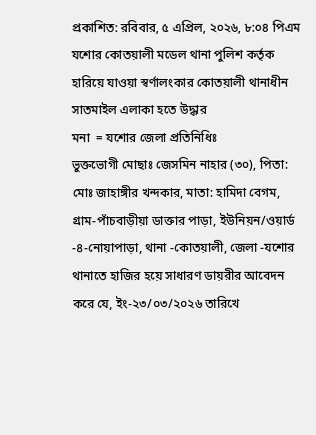প্রকাশিত: রবিবার, ৫ এপ্রিল, ২০২৬, ৮:০৪ পিএম
যশোর কোতয়ালী মডেল থানা পুলিশ কর্তৃক হারিয়ে যাওয়া স্বর্ণালংকার কোতয়ালী থানাধীন সাতমাইল এলাকা হতে উদ্ধার
মনা  = যশোর জেলা প্রতিনিধিঃ
ভুক্তভোগী মোছাঃ জেসমিন নাহার (৩০), পিতা: মোঃ জাহাঙ্গীর খন্দকার, মাতা: হামিদা বেগম, গ্রাম-পাঁচবাড়ীয়া ডাক্তার পাড়া, ইউনিয়ন/ওয়ার্ড -৪-নোয়াপাড়া, থানা -কোতয়ালী, জেলা -যশোর থানাতে হাজির হয়ে সাধারণ ডায়রীর আবেদন করে যে, ইং-২৩/০৩/২০২৬ তারিখে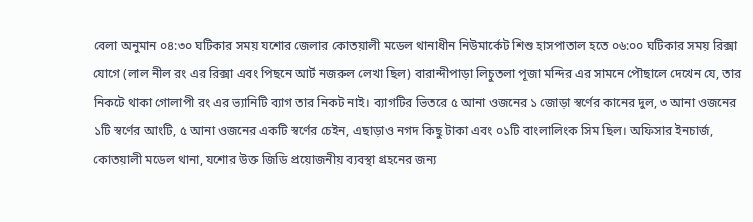বেলা অনুমান ০৪:৩০ ঘটিকার সময় যশোর জেলার কোতয়ালী মডেল থানাধীন নিউমার্কেট শিশু হাসপাতাল হতে ০৬:০০ ঘটিকার সময় রিক্সা যোগে (লাল নীল রং এর রিক্সা এবং পিছনে আর্ট নজরুল লেখা ছিল) বারান্দীপাড়া লিচুতলা পূজা মন্দির এর সামনে পৌছালে দেখেন যে, তার নিকটে থাকা গোলাপী রং এর ভ্যানিটি ব্যাগ তার নিকট নাই। ব্যাগটির ভিতরে ৫ আনা ওজনের ১ জোড়া স্বর্ণের কানের দুল, ৩ আনা ওজনের ১টি স্বর্ণের আংটি, ৫ আনা ওজনের একটি স্বর্ণের চেইন, এছাড়াও নগদ কিছু টাকা এবং ০১টি বাংলালিংক সিম ছিল। অফিসার ইনচার্জ, কোতয়ালী মডেল থানা, যশোর উক্ত জিডি প্রয়োজনীয় ব্যবস্থা গ্রহনের জন্য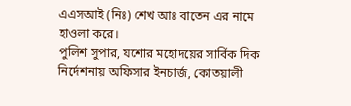এএসআই (নিঃ) শেখ আঃ বাতেন এর নামে হাওলা করে।
পুলিশ সুপার, যশোর মহোদয়ের সার্বিক দিক নির্দেশনায় অফিসার ইনচার্জ, কোতয়ালী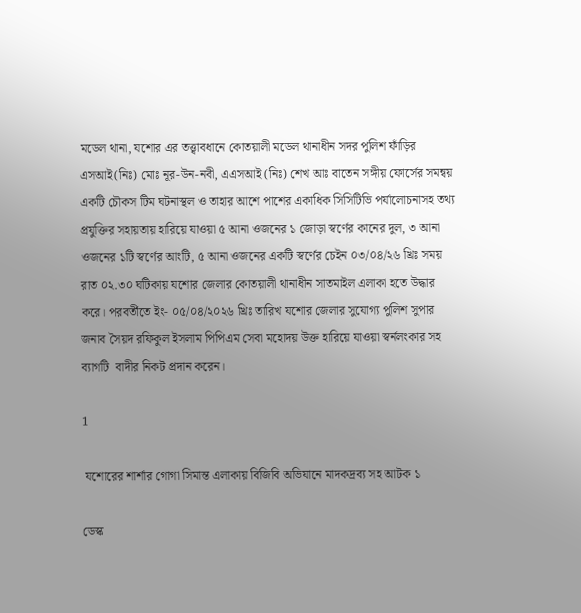মডেল থানা, যশোর এর তত্ত্বাবধানে কোতয়ালী মডেল থানাধীন সদর পুলিশ ফাঁড়ির এসআই(নিঃ) মোঃ নূর-উন-নবী, এএসআই (নিঃ) শেখ আঃ বাতেন সঙ্গীয় ফোর্সের সমন্বয় একটি চৌকস টিম ঘটনাস্থল ও তাহার আশে পাশের একাধিক সিসিটিভি পর্যালোচনাসহ তথ্য প্রযুক্তির সহায়তায় হারিয়ে যাওয়া ৫ আনা ওজনের ১ জোড়া স্বর্ণের কানের দুল, ৩ আনা ওজনের ১টি স্বর্ণের আংটি, ৫ আনা ওজনের একটি স্বর্ণের চেইন ০৩/০৪/২৬ খ্রিঃ সময় রাত ০২.৩০ ঘটিকায় যশোর জেলার কোতয়ালী থানাধীন সাতমাইল এলাকা হতে উদ্ধার করে। পরবর্তীতে ইং- ০৫/০৪/২০২৬ খ্রিঃ তারিখ যশোর জেলার সুযোগ্য পুলিশ সুপার জনাব সৈয়দ রফিকুল ইসলাম পিপিএম সেবা মহোদয় উক্ত হারিয়ে যাওয়া স্বর্নলংকার সহ ব্যাগটি  বাদীর নিকট প্রদান করেন।

1

 যশোরের শার্শার গোগা সিমান্ত এলাকায় বিজিবি অভিযানে মাদকদ্রব্য সহ আটক ১

ডেস্ক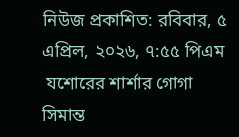নিউজ প্রকাশিত: রবিবার, ৫ এপ্রিল, ২০২৬, ৭:৫৫ পিএম
 যশোরের শার্শার গোগা সিমান্ত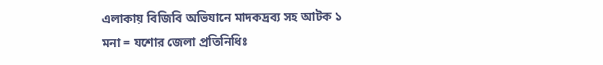এলাকায় বিজিবি অভিযানে মাদকদ্রব্য সহ আটক ১
মনা = যশোর জেলা প্রতিনিধিঃ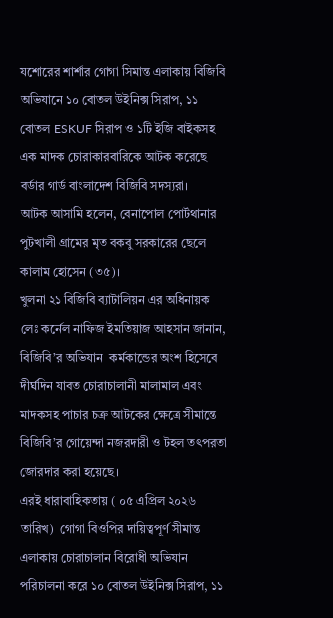যশোরের শার্শার গোগা সিমান্ত এলাকায় বিজিবি অভিযানে ১০ বোতল উইনিক্স সিরাপ, ১১ বোতল ESKUF সিরাপ ও ১টি ইজি বাইকসহ এক মাদক চোরাকারবারিকে আটক করেছে বর্ডার গার্ড বাংলাদেশ বিজিবি সদস্যরা।
আটক আসামি হলেন, বেনাপোল পোর্টথানার পুটখালী গ্রামের মৃত বকবু সরকারের ছেলে কালাম হোসেন (৩৫)।
খুলনা ২১ বিজিবি ব্যাটালিয়ন এর অধিনায়ক লেঃ কর্নেল নাফিজ ইমতিয়াজ আহসান জানান, বিজিবি’র অভিযান  কর্মকান্ডের অংশ হিসেবে দীর্ঘদিন যাবত চোরাচালানী মালামাল এবং মাদকসহ পাচার চক্র আটকের ক্ষেত্রে সীমান্তে বিজিবি’র গোয়েন্দা নজরদারী ও টহল তৎপরতা জোরদার করা হয়েছে।
এরই ধারাবাহিকতায় ( ০৫ এপ্রিল ২০২৬ তারিখ)  গোগা বিওপির দায়িত্বপূর্ণ সীমান্ত এলাকায় চোরাচালান বিরোধী অভিযান পরিচালনা করে ১০ বোতল উইনিক্স সিরাপ, ১১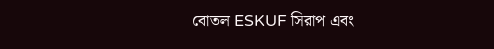বোতল ESKUF সিরাপ এবং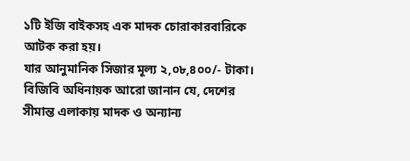১টি ইজি বাইকসহ এক মাদক চোরাকারবারিকে আটক করা হয়।
যার আনুমানিক সিজার মূল্য ২,০৮,৪০০/- টাকা।
বিজিবি অধিনায়ক আরো জানান যে, দেশের সীমান্ত এলাকায় মাদক ও অন্যান্য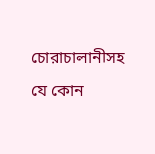চোরাচালানীসহ যে কোন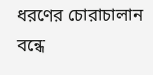ধরণের চোরাচালান বন্ধে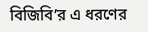বিজিবি’র এ ধরণের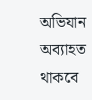অভিযান অব্যাহত থাকবে